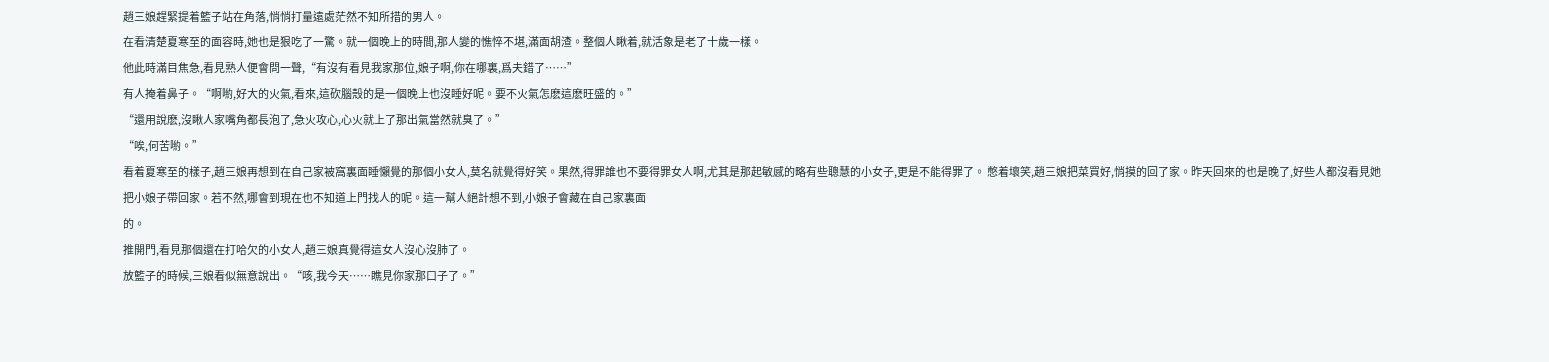趙三娘趕緊提着籃子站在角落,悄悄打量遠處茫然不知所措的男人。
在看清楚夏寒至的面容時,她也是狠吃了一驚。就一個晚上的時間,那人變的憔悴不堪,滿面胡渣。整個人瞅着,就活象是老了十歲一樣。
他此時滿目焦急,看見熟人便會問一聲,“有沒有看見我家那位,娘子啊,你在哪裏,爲夫錯了……”
有人掩着鼻子。“啊喲,好大的火氣,看來,這砍腦殼的是一個晚上也沒睡好呢。要不火氣怎麽這麽旺盛的。”
“還用說麽,沒瞅人家嘴角都長泡了,急火攻心,心火就上了那出氣當然就臭了。”
“唉,何苦喲。”
看着夏寒至的樣子,趙三娘再想到在自己家被窩裏面睡懶覺的那個小女人,莫名就覺得好笑。果然,得罪誰也不要得罪女人啊,尤其是那起敏感的略有些聰慧的小女子,更是不能得罪了。 憋着壞笑,趙三娘把菜買好,悄摸的回了家。昨天回來的也是晚了,好些人都沒看見她把小娘子帶回家。若不然,哪會到現在也不知道上門找人的呢。這一幫人絕計想不到,小娘子會藏在自己家裏面
的。
推開門,看見那個還在打哈欠的小女人,趙三娘真覺得這女人沒心沒肺了。
放籃子的時候,三娘看似無意說出。“咳,我今天……瞧見你家那口子了。”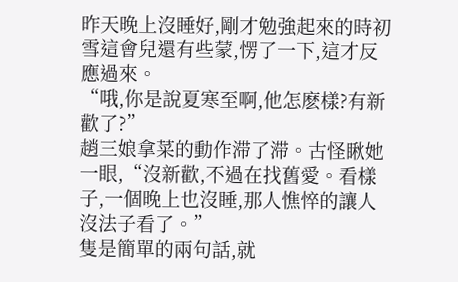昨天晚上沒睡好,剛才勉強起來的時初雪這會兒還有些蒙,愣了一下,這才反應過來。
“哦,你是說夏寒至啊,他怎麽樣?有新歡了?”
趙三娘拿菜的動作滞了滞。古怪瞅她一眼,“沒新歡,不過在找舊愛。看樣子,一個晚上也沒睡,那人憔悴的讓人沒法子看了。”
隻是簡單的兩句話,就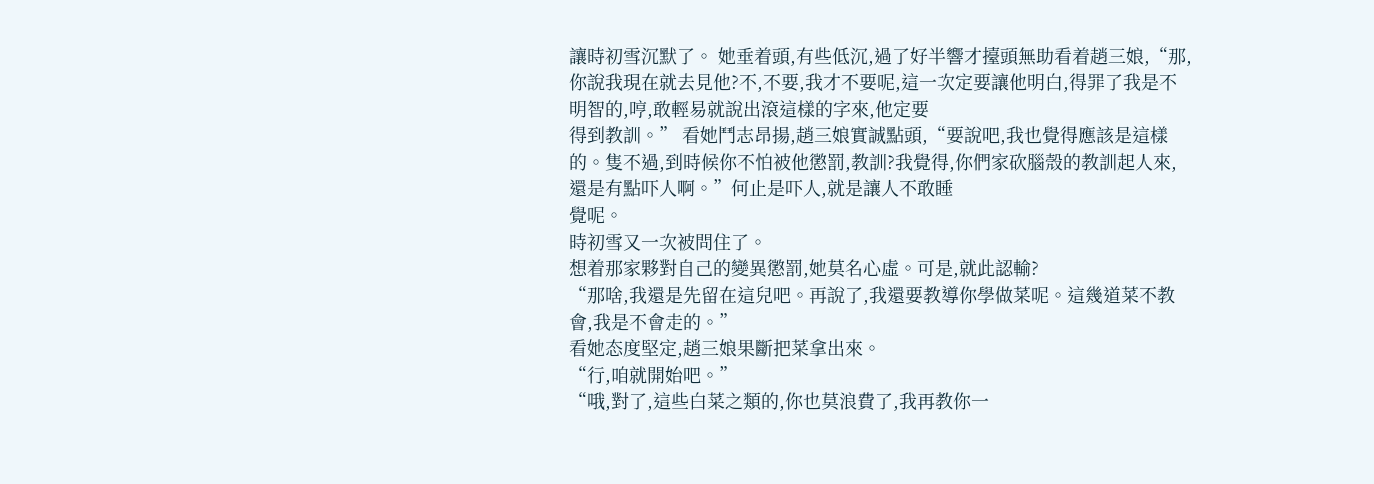讓時初雪沉默了。 她垂着頭,有些低沉,過了好半響才擡頭無助看着趙三娘,“那,你說我現在就去見他?不,不要,我才不要呢,這一次定要讓他明白,得罪了我是不明智的,哼,敢輕易就說出滾這樣的字來,他定要
得到教訓。” 看她鬥志昂揚,趙三娘實誠點頭,“要說吧,我也覺得應該是這樣的。隻不過,到時候你不怕被他懲罰,教訓?我覺得,你們家砍腦殼的教訓起人來,還是有點吓人啊。”何止是吓人,就是讓人不敢睡
覺呢。
時初雪又一次被問住了。
想着那家夥對自己的變異懲罰,她莫名心虛。可是,就此認輸?
“那啥,我還是先留在這兒吧。再說了,我還要教導你學做菜呢。這幾道菜不教會,我是不會走的。”
看她态度堅定,趙三娘果斷把菜拿出來。
“行,咱就開始吧。”
“哦,對了,這些白菜之類的,你也莫浪費了,我再教你一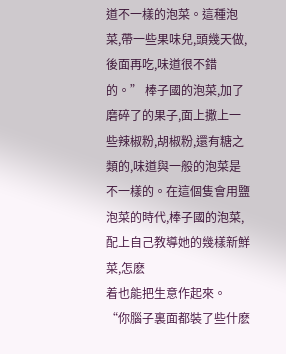道不一樣的泡菜。這種泡菜,帶一些果味兒,頭幾天做,後面再吃,味道很不錯的。” 棒子國的泡菜,加了磨碎了的果子,面上撒上一些辣椒粉,胡椒粉,還有糖之類的,味道與一般的泡菜是不一樣的。在這個隻會用鹽泡菜的時代,棒子國的泡菜,配上自己教導她的幾樣新鮮菜,怎麽
着也能把生意作起來。
“你腦子裏面都裝了些什麽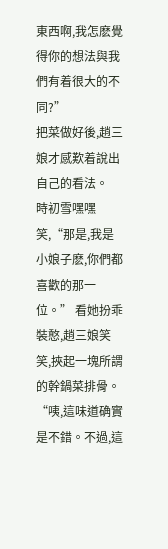東西啊,我怎麽覺得你的想法與我們有着很大的不同?”
把菜做好後,趙三娘才感歎着說出自己的看法。
時初雪嘿嘿笑,“那是,我是小娘子麽,你們都喜歡的那一位。” 看她扮乖裝憨,趙三娘笑笑,挾起一塊所謂的幹鍋菜排骨。“咦,這味道确實是不錯。不過,這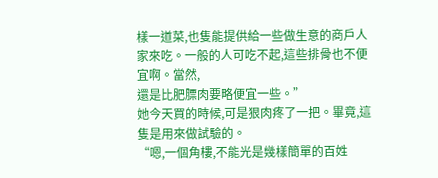樣一道菜,也隻能提供給一些做生意的商戶人家來吃。一般的人可吃不起,這些排骨也不便宜啊。當然,
還是比肥膘肉要略便宜一些。”
她今天買的時候,可是狠肉疼了一把。畢竟,這隻是用來做試驗的。
“嗯,一個角樓,不能光是幾樣簡單的百姓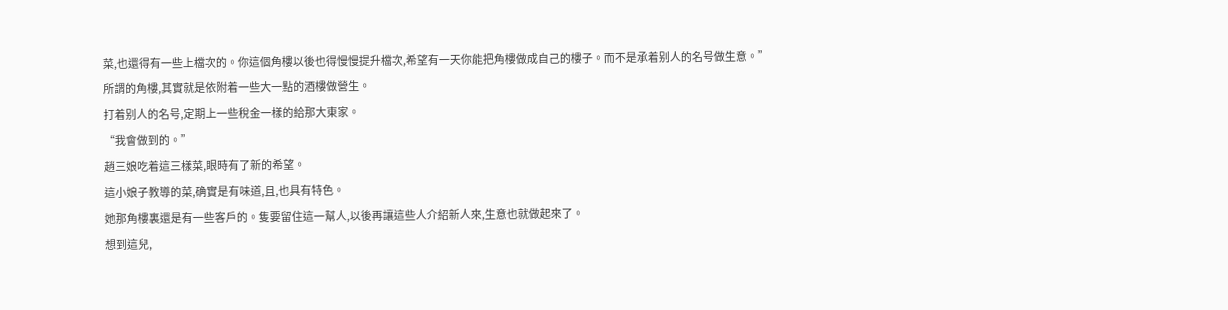菜,也還得有一些上檔次的。你這個角樓以後也得慢慢提升檔次,希望有一天你能把角樓做成自己的樓子。而不是承着别人的名号做生意。”
所謂的角樓,其實就是依附着一些大一點的酒樓做營生。
打着别人的名号,定期上一些稅金一樣的給那大東家。
“我會做到的。”
趙三娘吃着這三樣菜,眼時有了新的希望。
這小娘子教導的菜,确實是有味道,且,也具有特色。
她那角樓裏還是有一些客戶的。隻要留住這一幫人,以後再讓這些人介紹新人來,生意也就做起來了。
想到這兒,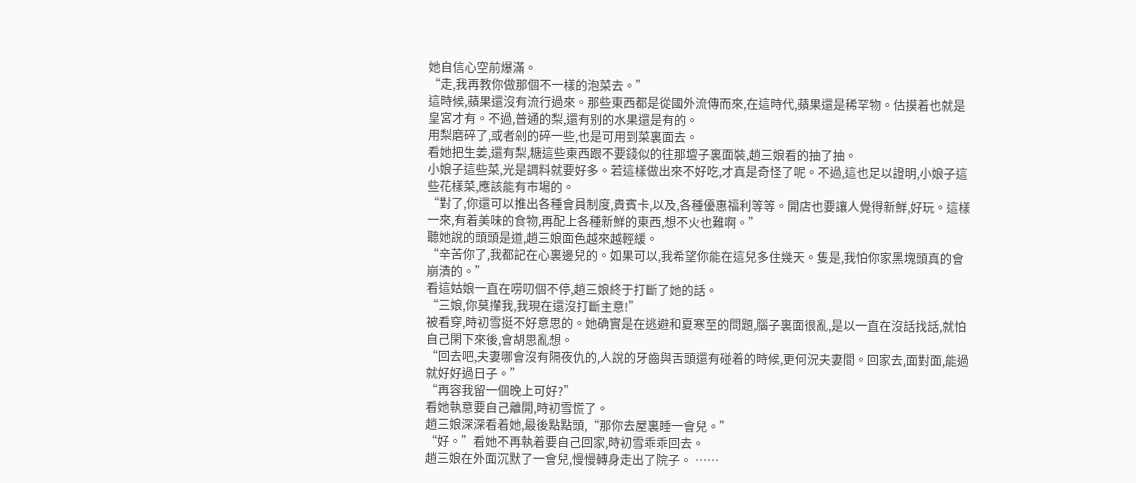她自信心空前爆滿。
“走,我再教你做那個不一樣的泡菜去。”
這時候,蘋果還沒有流行過來。那些東西都是從國外流傳而來,在這時代,蘋果還是稀罕物。估摸着也就是皇宮才有。不過,普通的梨,還有别的水果還是有的。
用梨磨碎了,或者剁的碎一些,也是可用到菜裏面去。
看她把生姜,還有梨,糖這些東西跟不要錢似的往那壇子裏面裝,趙三娘看的抽了抽。
小娘子這些菜,光是調料就要好多。若這樣做出來不好吃,才真是奇怪了呢。不過,這也足以證明,小娘子這些花樣菜,應該能有市場的。
“對了,你還可以推出各種會員制度,貴賓卡,以及,各種優惠福利等等。開店也要讓人覺得新鮮,好玩。這樣一來,有着美味的食物,再配上各種新鮮的東西,想不火也難啊。”
聽她說的頭頭是道,趙三娘面色越來越輕緩。
“辛苦你了,我都記在心裏邊兒的。如果可以,我希望你能在這兒多住幾天。隻是,我怕你家黑塊頭真的會崩潰的。”
看這姑娘一直在唠叨個不停,趙三娘終于打斷了她的話。
“三娘,你莫攆我,我現在還沒打斷主意!”
被看穿,時初雪挺不好意思的。她确實是在逃避和夏寒至的問題,腦子裏面很亂,是以一直在沒話找話,就怕自己閑下來後,會胡思亂想。
“回去吧,夫妻哪會沒有隔夜仇的,人說的牙齒與舌頭還有碰着的時候,更何況夫妻間。回家去,面對面,能過就好好過日子。”
“再容我留一個晚上可好?”
看她執意要自己離開,時初雪慌了。
趙三娘深深看着她,最後點點頭,“那你去屋裏睡一會兒。”
“好。”看她不再執着要自己回家,時初雪乖乖回去。
趙三娘在外面沉默了一會兒,慢慢轉身走出了院子。 ……